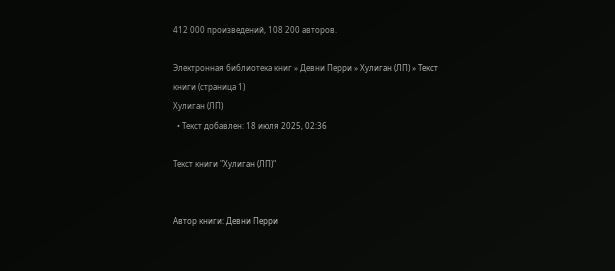412 000 произведений, 108 200 авторов.

Электронная библиотека книг » Девни Перри » Хулиган (ЛП) » Текст книги (страница 1)
Хулиган (ЛП)
  • Текст добавлен: 18 июля 2025, 02:36

Текст книги "Хулиган (ЛП)"


Автор книги: Девни Перри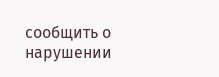сообщить о нарушении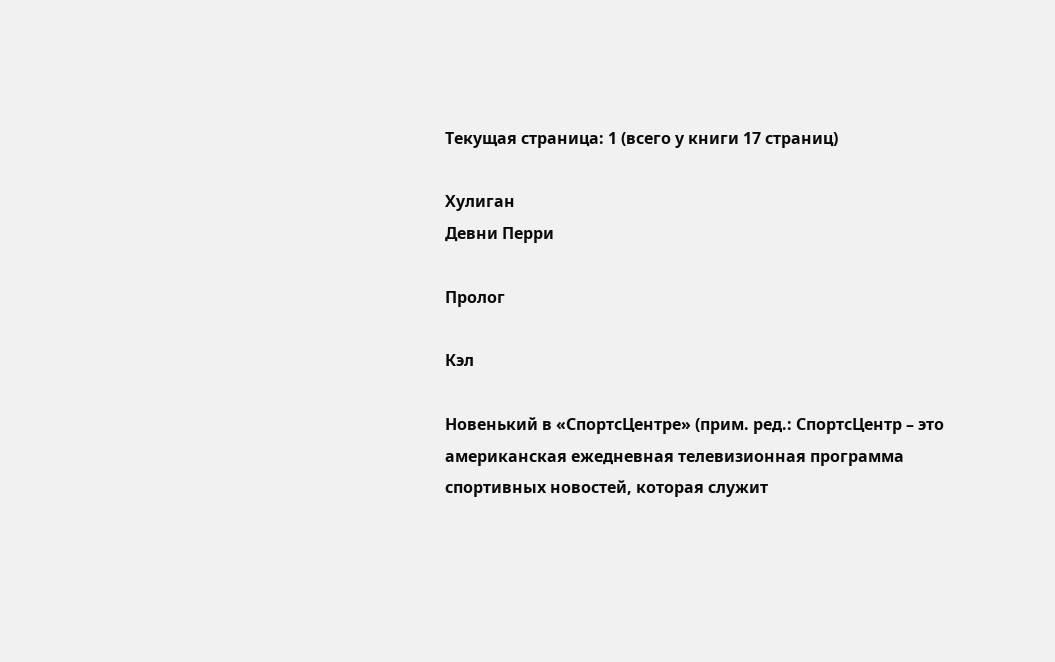Текущая страница: 1 (всего у книги 17 страниц)

Хулиган
Девни Перри

Пролог

Кэл

Новенький в «СпортсЦентре» (прим. ред.: СпортсЦентр – это американская ежедневная телевизионная программа спортивных новостей, которая служит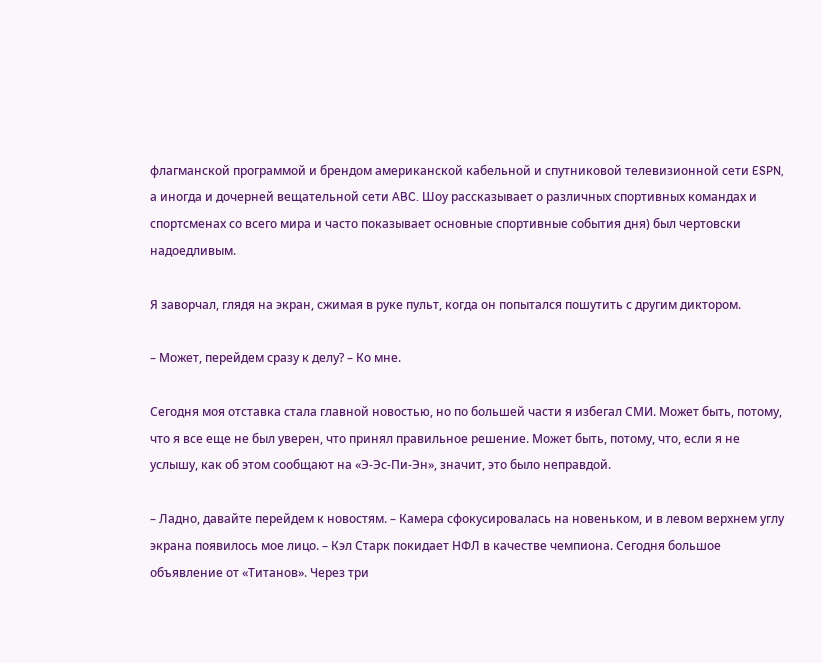флагманской программой и брендом американской кабельной и спутниковой телевизионной сети ESPN, а иногда и дочерней вещательной сети ABC. Шоу рассказывает о различных спортивных командах и спортсменах со всего мира и часто показывает основные спортивные события дня) был чертовски надоедливым.

Я заворчал, глядя на экран, сжимая в руке пульт, когда он попытался пошутить с другим диктором.

– Может, перейдем сразу к делу? – Ко мне.

Сегодня моя отставка стала главной новостью, но по большей части я избегал СМИ. Может быть, потому, что я все еще не был уверен, что принял правильное решение. Может быть, потому, что, если я не услышу, как об этом сообщают на «Э-Эс-Пи-Эн», значит, это было неправдой.

– Ладно, давайте перейдем к новостям. – Камера сфокусировалась на новеньком, и в левом верхнем углу экрана появилось мое лицо. – Кэл Старк покидает НФЛ в качестве чемпиона. Сегодня большое объявление от «Титанов». Через три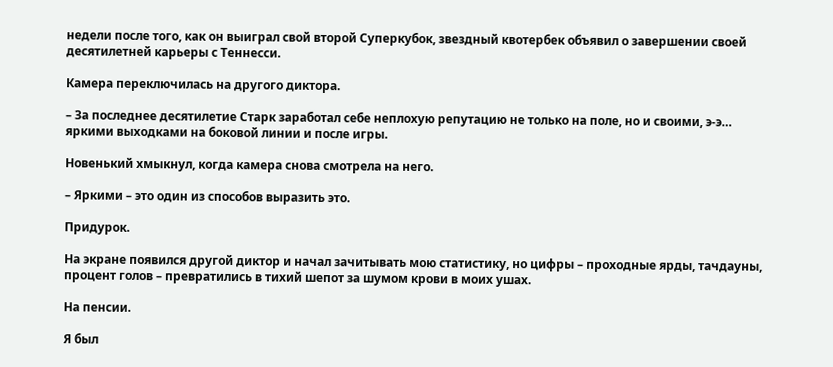недели после того, как он выиграл свой второй Суперкубок, звездный квотербек объявил о завершении своей десятилетней карьеры с Теннесси.

Камера переключилась на другого диктора.

– За последнее десятилетие Старк заработал себе неплохую репутацию не только на поле, но и своими, э-э… яркими выходками на боковой линии и после игры.

Новенький хмыкнул, когда камера снова смотрела на него.

– Яркими – это один из способов выразить это.

Придурок.

На экране появился другой диктор и начал зачитывать мою статистику, но цифры – проходные ярды, тачдауны, процент голов – превратились в тихий шепот за шумом крови в моих ушах.

На пенсии.

Я был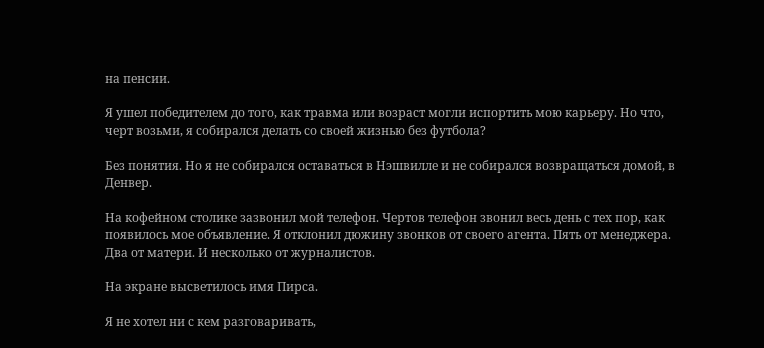на пенсии.

Я ушел победителем до того, как травма или возраст могли испортить мою карьеру. Но что, черт возьми, я собирался делать со своей жизнью без футбола?

Без понятия. Но я не собирался оставаться в Нэшвилле и не собирался возвращаться домой, в Денвер.

На кофейном столике зазвонил мой телефон. Чертов телефон звонил весь день с тех пор, как появилось мое объявление. Я отклонил дюжину звонков от своего агента. Пять от менеджера. Два от матери. И несколько от журналистов.

На экране высветилось имя Пирса.

Я не хотел ни с кем разговаривать,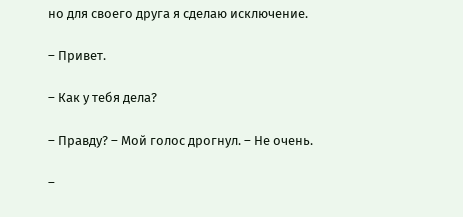но для своего друга я сделаю исключение.

– Привет.

– Как у тебя дела?

– Правду? – Мой голос дрогнул. – Не очень.

–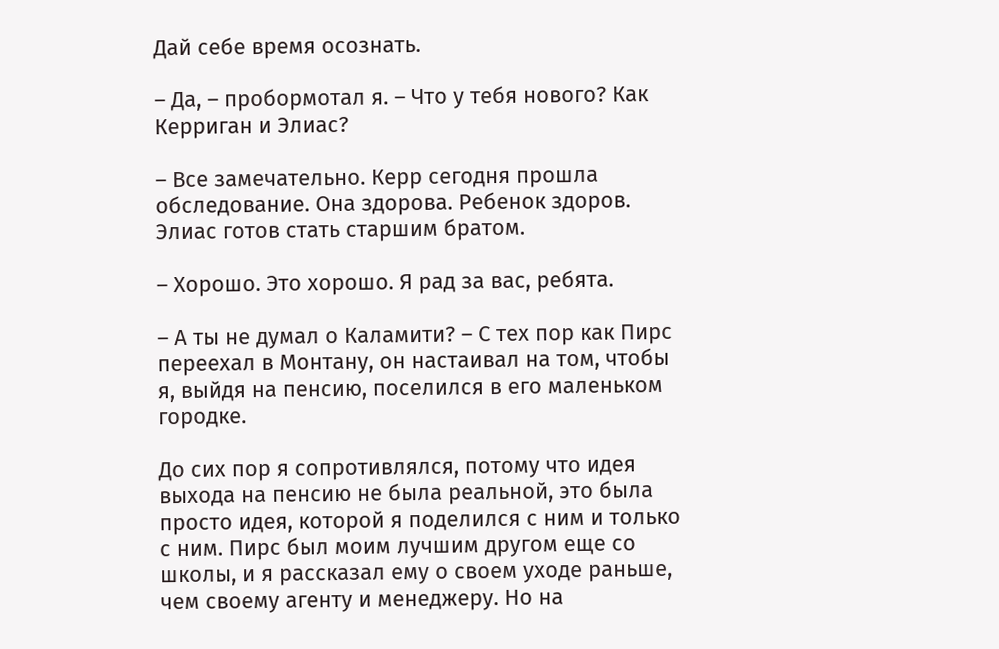Дай себе время осознать.

– Да, – пробормотал я. – Что у тебя нового? Как Керриган и Элиас?

– Все замечательно. Керр сегодня прошла обследование. Она здорова. Ребенок здоров. Элиас готов стать старшим братом.

– Хорошо. Это хорошо. Я рад за вас, ребята.

– А ты не думал о Каламити? – С тех пор как Пирс переехал в Монтану, он настаивал на том, чтобы я, выйдя на пенсию, поселился в его маленьком городке.

До сих пор я сопротивлялся, потому что идея выхода на пенсию не была реальной, это была просто идея, которой я поделился с ним и только с ним. Пирс был моим лучшим другом еще со школы, и я рассказал ему о своем уходе раньше, чем своему агенту и менеджеру. Но на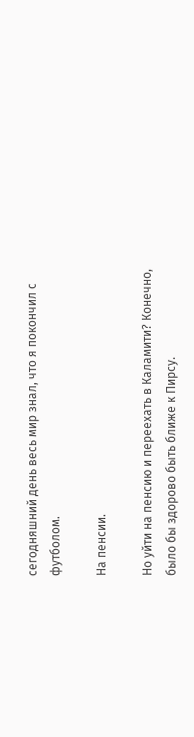сегодняшний день весь мир знал, что я покончил с футболом.

На пенсии.

Но уйти на пенсию и переехать в Каламити? Конечно, было бы здорово быть ближе к Пирсу.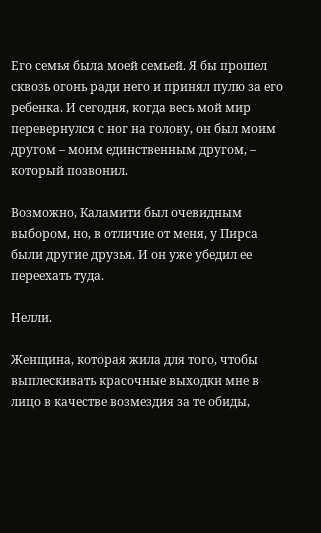Его семья была моей семьей. Я бы прошел сквозь огонь ради него и принял пулю за его ребенка. И сегодня, когда весь мой мир перевернулся с ног на голову, он был моим другом – моим единственным другом, – который позвонил.

Возможно, Каламити был очевидным выбором, но, в отличие от меня, у Пирса были другие друзья. И он уже убедил ее переехать туда.

Нелли.

Женщина, которая жила для того, чтобы выплескивать красочные выходки мне в лицо в качестве возмездия за те обиды,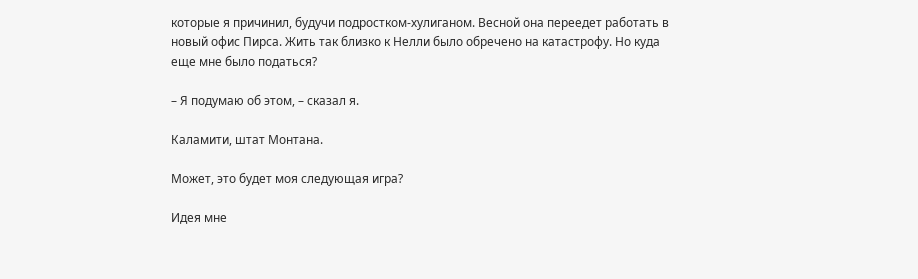которые я причинил, будучи подростком-хулиганом. Весной она переедет работать в новый офис Пирса. Жить так близко к Нелли было обречено на катастрофу. Но куда еще мне было податься?

– Я подумаю об этом, – сказал я.

Каламити, штат Монтана.

Может, это будет моя следующая игра?

Идея мне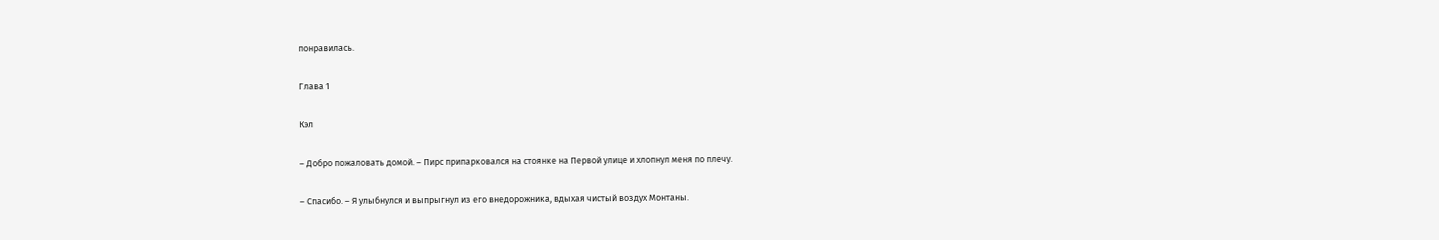понравилась.

Глава 1

Кэл

– Добро пожаловать домой. – Пирс припарковался на стоянке на Первой улице и хлопнул меня по плечу.

– Спасибо. – Я улыбнулся и выпрыгнул из его внедорожника, вдыхая чистый воздух Монтаны.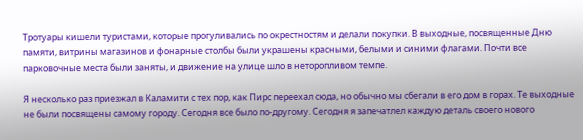Тротуары кишели туристами, которые прогуливались по окрестностям и делали покупки. В выходные, посвященные Дню памяти, витрины магазинов и фонарные столбы были украшены красными, белыми и синими флагами. Почти все парковочные места были заняты, и движение на улице шло в неторопливом темпе.

Я несколько раз приезжал в Каламити с тех пор, как Пирс переехал сюда, но обычно мы сбегали в его дом в горах. Те выходные не были посвящены самому городу. Сегодня все было по-другому. Сегодня я запечатлел каждую деталь своего нового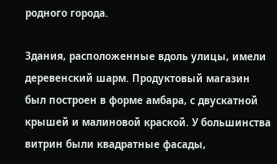родного города.

Здания, расположенные вдоль улицы, имели деревенский шарм. Продуктовый магазин был построен в форме амбара, с двускатной крышей и малиновой краской. У большинства витрин были квадратные фасады,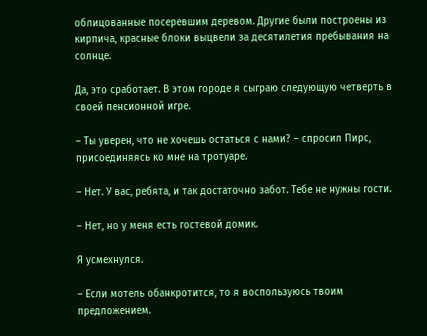облицованные посеревшим деревом. Другие были построены из кирпича, красные блоки выцвели за десятилетия пребывания на солнце.

Да, это сработает. В этом городе я сыграю следующую четверть в своей пенсионной игре.

– Ты уверен, что не хочешь остаться с нами? – спросил Пирс, присоединяясь ко мне на тротуаре.

– Нет. У вас, ребята, и так достаточно забот. Тебе не нужны гости.

– Нет, но у меня есть гостевой домик.

Я усмехнулся.

– Если мотель обанкротится, то я воспользуюсь твоим предложением.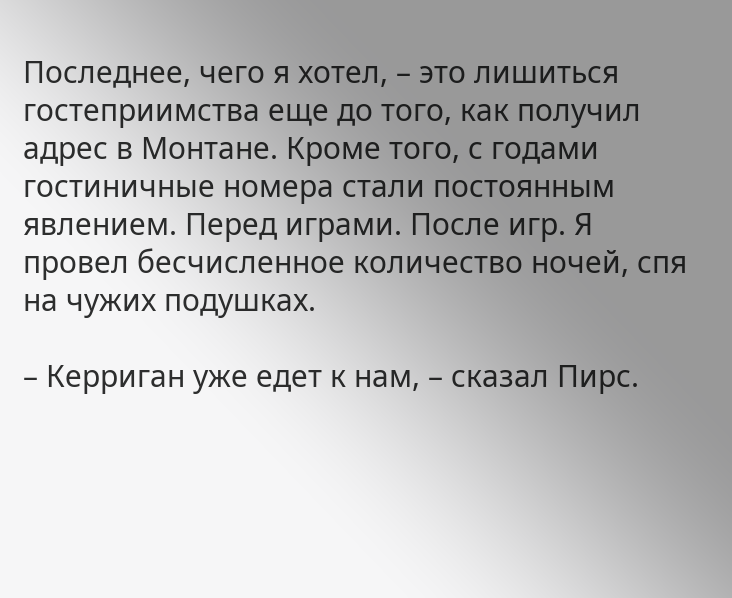Последнее, чего я хотел, – это лишиться гостеприимства еще до того, как получил адрес в Монтане. Кроме того, с годами гостиничные номера стали постоянным явлением. Перед играми. После игр. Я провел бесчисленное количество ночей, спя на чужих подушках.

– Керриган уже едет к нам, – сказал Пирс.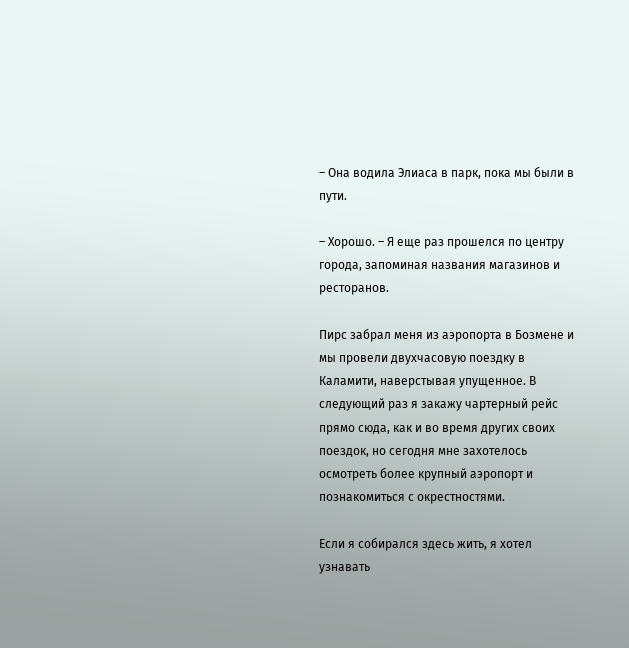– Она водила Элиаса в парк, пока мы были в пути.

– Хорошо. – Я еще раз прошелся по центру города, запоминая названия магазинов и ресторанов.

Пирс забрал меня из аэропорта в Бозмене и мы провели двухчасовую поездку в Каламити, наверстывая упущенное. В следующий раз я закажу чартерный рейс прямо сюда, как и во время других своих поездок, но сегодня мне захотелось осмотреть более крупный аэропорт и познакомиться с окрестностями.

Если я собирался здесь жить, я хотел узнавать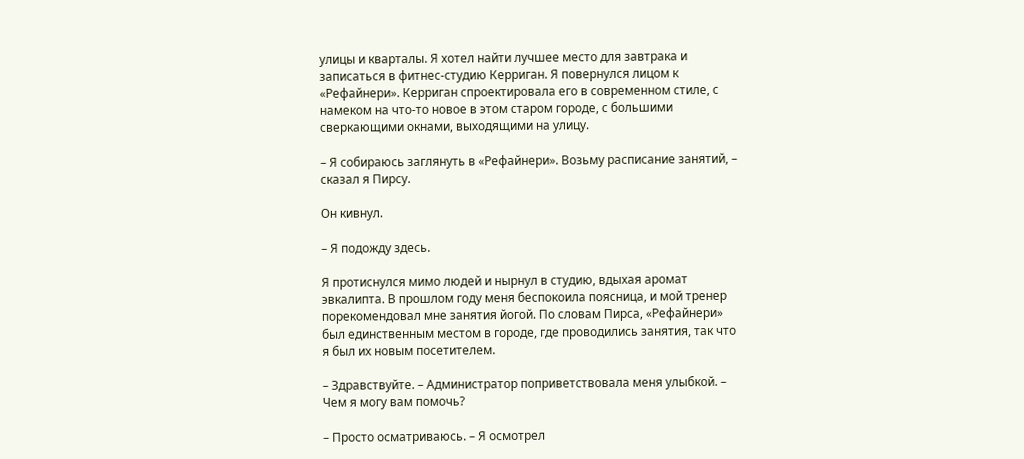улицы и кварталы. Я хотел найти лучшее место для завтрака и записаться в фитнес-студию Керриган. Я повернулся лицом к «Рефайнери». Керриган спроектировала его в современном стиле, с намеком на что-то новое в этом старом городе, с большими сверкающими окнами, выходящими на улицу.

– Я собираюсь заглянуть в «Рефайнери». Возьму расписание занятий, – сказал я Пирсу.

Он кивнул.

– Я подожду здесь.

Я протиснулся мимо людей и нырнул в студию, вдыхая аромат эвкалипта. В прошлом году меня беспокоила поясница, и мой тренер порекомендовал мне занятия йогой. По словам Пирса, «Рефайнери» был единственным местом в городе, где проводились занятия, так что я был их новым посетителем.

– Здравствуйте. – Администратор поприветствовала меня улыбкой. – Чем я могу вам помочь?

– Просто осматриваюсь. – Я осмотрел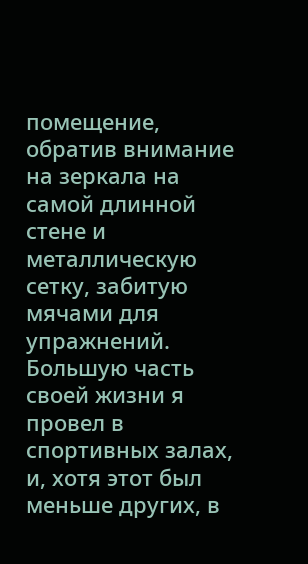помещение, обратив внимание на зеркала на самой длинной стене и металлическую сетку, забитую мячами для упражнений. Большую часть своей жизни я провел в спортивных залах, и, хотя этот был меньше других, в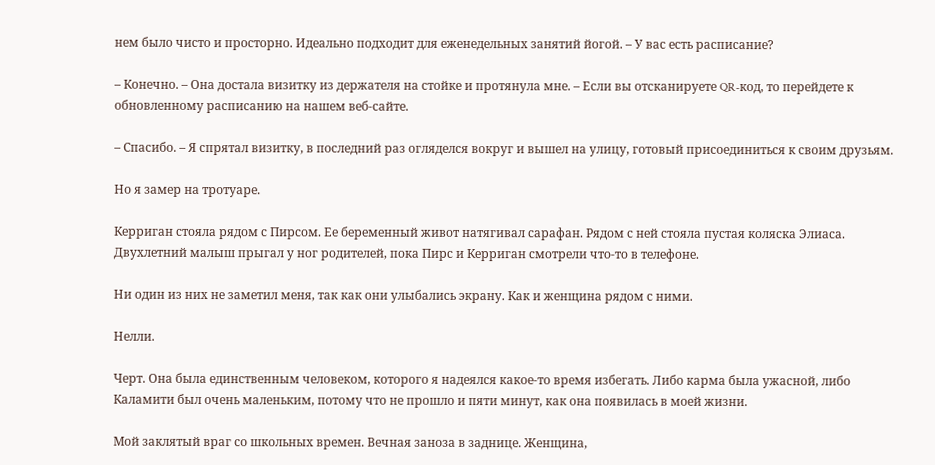нем было чисто и просторно. Идеально подходит для еженедельных занятий йогой. – У вас есть расписание?

– Конечно. – Она достала визитку из держателя на стойке и протянула мне. – Если вы отсканируете QR-код, то перейдете к обновленному расписанию на нашем веб-сайте.

– Спасибо. – Я спрятал визитку, в последний раз огляделся вокруг и вышел на улицу, готовый присоединиться к своим друзьям.

Но я замер на тротуаре.

Керриган стояла рядом с Пирсом. Ее беременный живот натягивал сарафан. Рядом с ней стояла пустая коляска Элиаса. Двухлетний малыш прыгал у ног родителей, пока Пирс и Керриган смотрели что-то в телефоне.

Ни один из них не заметил меня, так как они улыбались экрану. Как и женщина рядом с ними.

Нелли.

Черт. Она была единственным человеком, которого я надеялся какое-то время избегать. Либо карма была ужасной, либо Каламити был очень маленьким, потому что не прошло и пяти минут, как она появилась в моей жизни.

Мой заклятый враг со школьных времен. Вечная заноза в заднице. Женщина,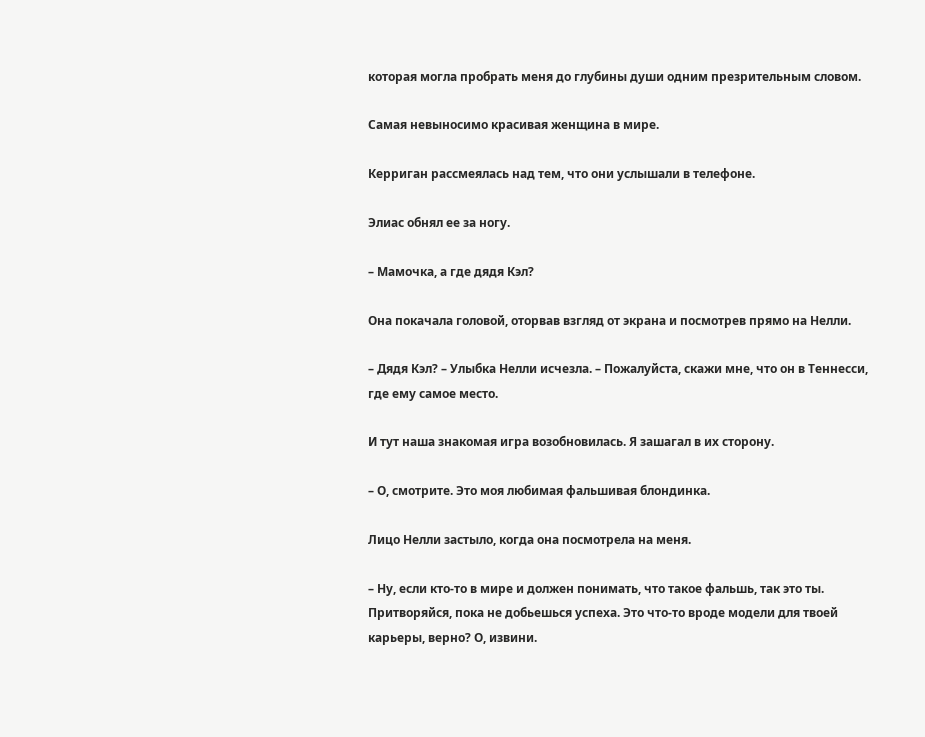которая могла пробрать меня до глубины души одним презрительным словом.

Самая невыносимо красивая женщина в мире.

Керриган рассмеялась над тем, что они услышали в телефоне.

Элиас обнял ее за ногу.

– Мамочка, а где дядя Кэл?

Она покачала головой, оторвав взгляд от экрана и посмотрев прямо на Нелли.

– Дядя Кэл? – Улыбка Нелли исчезла. – Пожалуйста, скажи мне, что он в Теннесси, где ему самое место.

И тут наша знакомая игра возобновилась. Я зашагал в их сторону.

– О, смотрите. Это моя любимая фальшивая блондинка.

Лицо Нелли застыло, когда она посмотрела на меня.

– Ну, если кто-то в мире и должен понимать, что такое фальшь, так это ты. Притворяйся, пока не добьешься успеха. Это что-то вроде модели для твоей карьеры, верно? О, извини.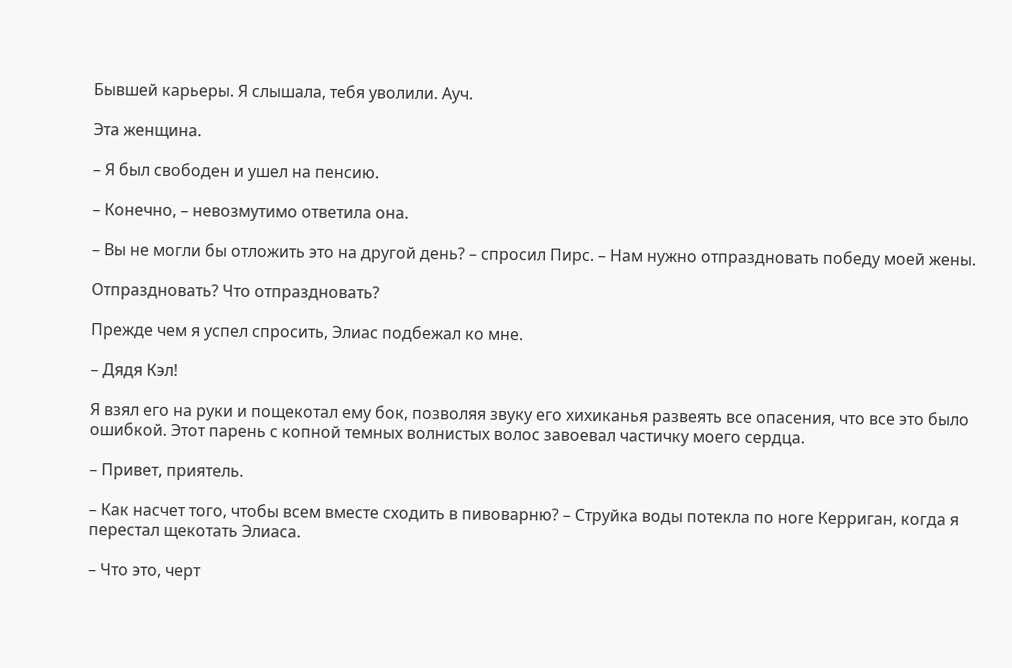Бывшей карьеры. Я слышала, тебя уволили. Ауч.

Эта женщина.

– Я был свободен и ушел на пенсию.

– Конечно, – невозмутимо ответила она.

– Вы не могли бы отложить это на другой день? – спросил Пирс. – Нам нужно отпраздновать победу моей жены.

Отпраздновать? Что отпраздновать?

Прежде чем я успел спросить, Элиас подбежал ко мне.

– Дядя Кэл!

Я взял его на руки и пощекотал ему бок, позволяя звуку его хихиканья развеять все опасения, что все это было ошибкой. Этот парень с копной темных волнистых волос завоевал частичку моего сердца.

– Привет, приятель.

– Как насчет того, чтобы всем вместе сходить в пивоварню? – Струйка воды потекла по ноге Керриган, когда я перестал щекотать Элиаса.

– Что это, черт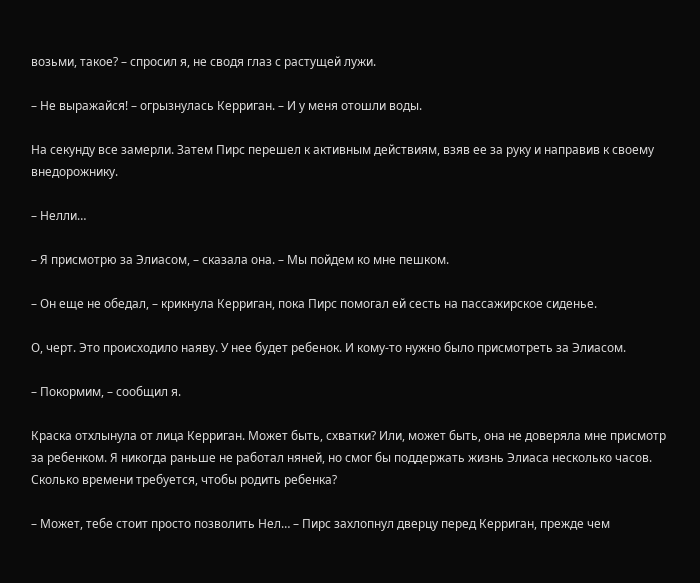возьми, такое? – спросил я, не сводя глаз с растущей лужи.

– Не выражайся! – огрызнулась Керриган. – И у меня отошли воды.

На секунду все замерли. Затем Пирс перешел к активным действиям, взяв ее за руку и направив к своему внедорожнику.

– Нелли…

– Я присмотрю за Элиасом, – сказала она. – Мы пойдем ко мне пешком.

– Он еще не обедал, – крикнула Керриган, пока Пирс помогал ей сесть на пассажирское сиденье.

О, черт. Это происходило наяву. У нее будет ребенок. И кому-то нужно было присмотреть за Элиасом.

– Покормим, – сообщил я.

Краска отхлынула от лица Керриган. Может быть, схватки? Или, может быть, она не доверяла мне присмотр за ребенком. Я никогда раньше не работал няней, но смог бы поддержать жизнь Элиаса несколько часов. Сколько времени требуется, чтобы родить ребенка?

– Может, тебе стоит просто позволить Нел… – Пирс захлопнул дверцу перед Керриган, прежде чем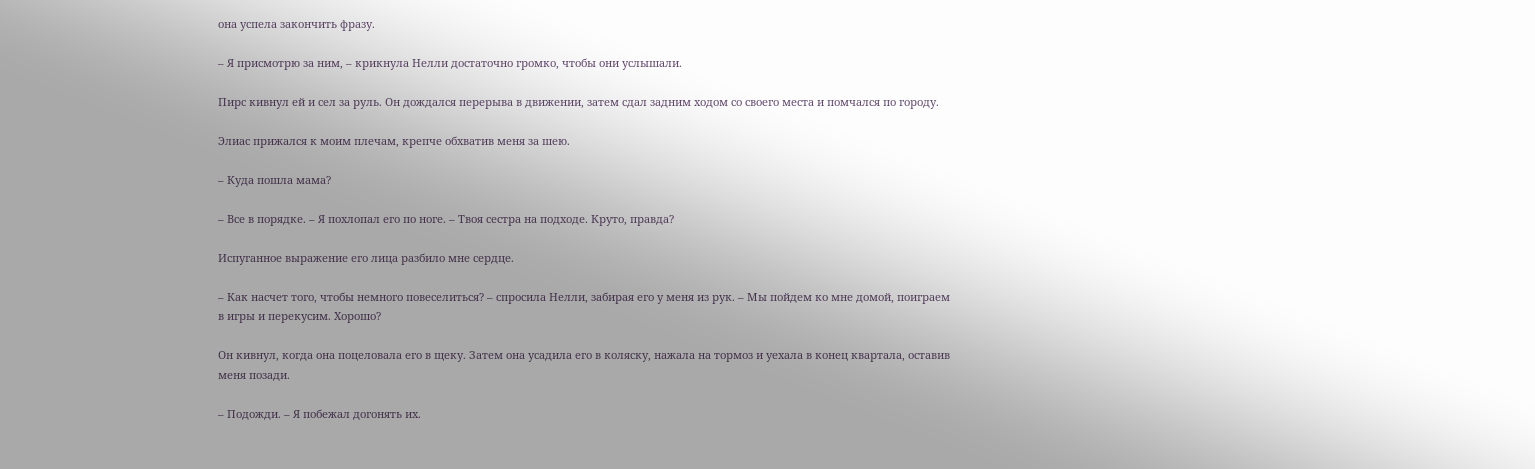она успела закончить фразу.

– Я присмотрю за ним, – крикнула Нелли достаточно громко, чтобы они услышали.

Пирс кивнул ей и сел за руль. Он дождался перерыва в движении, затем сдал задним ходом со своего места и помчался по городу.

Элиас прижался к моим плечам, крепче обхватив меня за шею.

– Куда пошла мама?

– Все в порядке. – Я похлопал его по ноге. – Твоя сестра на подходе. Круто, правда?

Испуганное выражение его лица разбило мне сердце.

– Как насчет того, чтобы немного повеселиться? – спросила Нелли, забирая его у меня из рук. – Мы пойдем ко мне домой, поиграем в игры и перекусим. Хорошо?

Он кивнул, когда она поцеловала его в щеку. Затем она усадила его в коляску, нажала на тормоз и уехала в конец квартала, оставив меня позади.

– Подожди. – Я побежал догонять их.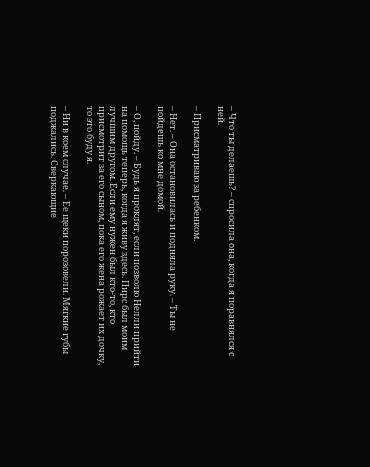– Что ты делаешь? – спросила она, когда я поравнялся с ней.

– Присматриваю за ребенком.

– Нет. – Она остановилась и подняла руку. – Ты не пойдешь ко мне домой.

– О, пойду. – Будь я проклят, если позволю Нелли прийти на помощь теперь, когда я живу здесь. Пирс был моим лучшим другом. Если ему нужен был кто-то, кто присмотрит за его сыном, пока его жена рожает их дочку, то это буду я.

– Ни в коем случае. – Ее щеки порозовели. Мягкие губы поджались. Сверкающие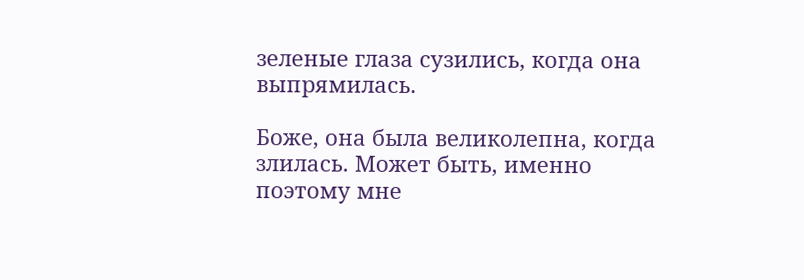зеленые глаза сузились, когда она выпрямилась.

Боже, она была великолепна, когда злилась. Может быть, именно поэтому мне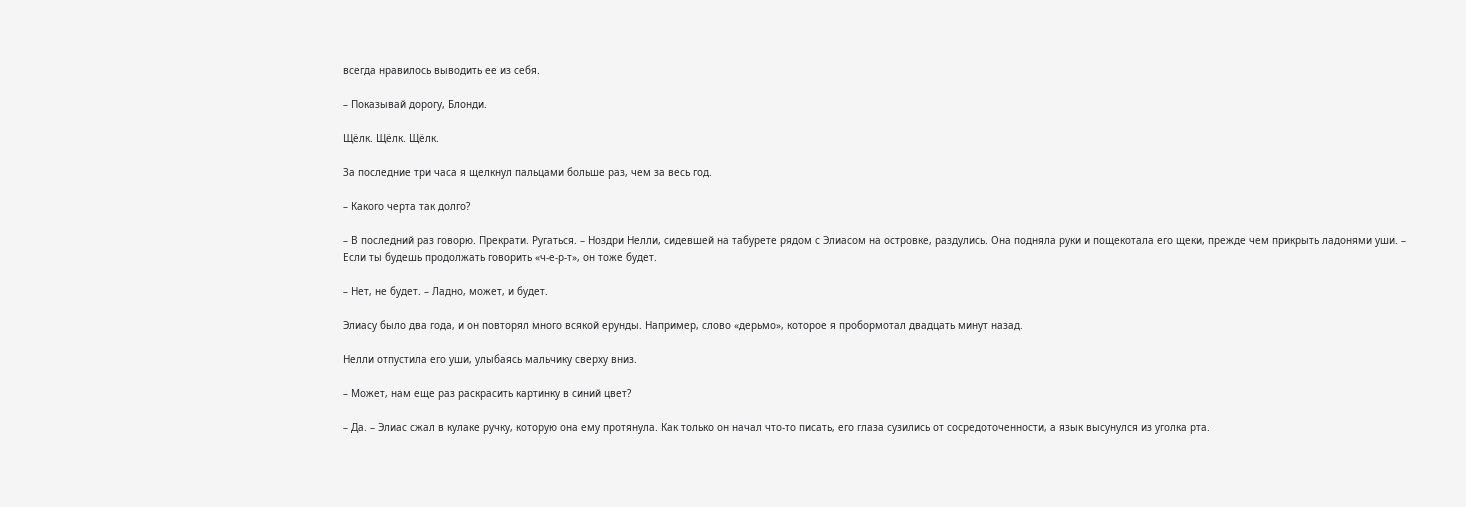всегда нравилось выводить ее из себя.

– Показывай дорогу, Блонди.

Щёлк. Щёлк. Щёлк.

За последние три часа я щелкнул пальцами больше раз, чем за весь год.

– Какого черта так долго?

– В последний раз говорю. Прекрати. Ругаться. – Ноздри Нелли, сидевшей на табурете рядом с Элиасом на островке, раздулись. Она подняла руки и пощекотала его щеки, прежде чем прикрыть ладонями уши. – Если ты будешь продолжать говорить «ч-е-р-т», он тоже будет.

– Нет, не будет. – Ладно, может, и будет.

Элиасу было два года, и он повторял много всякой ерунды. Например, слово «дерьмо», которое я пробормотал двадцать минут назад.

Нелли отпустила его уши, улыбаясь мальчику сверху вниз.

– Может, нам еще раз раскрасить картинку в синий цвет?

– Да. – Элиас сжал в кулаке ручку, которую она ему протянула. Как только он начал что-то писать, его глаза сузились от сосредоточенности, а язык высунулся из уголка рта.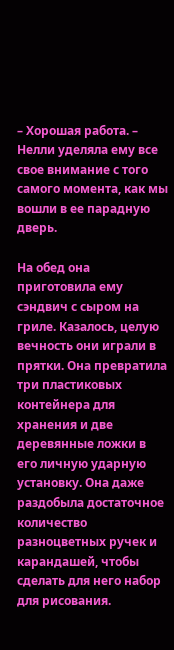– Хорошая работа. – Нелли уделяла ему все свое внимание с того самого момента, как мы вошли в ее парадную дверь.

На обед она приготовила ему сэндвич с сыром на гриле. Казалось, целую вечность они играли в прятки. Она превратила три пластиковых контейнера для хранения и две деревянные ложки в его личную ударную установку. Она даже раздобыла достаточное количество разноцветных ручек и карандашей, чтобы сделать для него набор для рисования.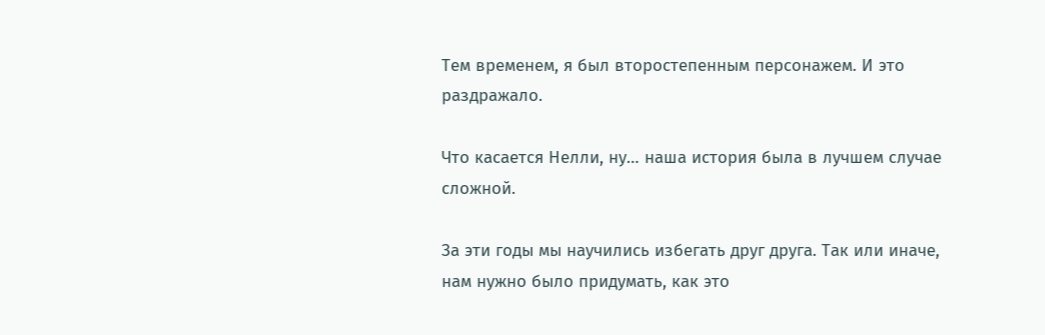Тем временем, я был второстепенным персонажем. И это раздражало.

Что касается Нелли, ну… наша история была в лучшем случае сложной.

За эти годы мы научились избегать друг друга. Так или иначе, нам нужно было придумать, как это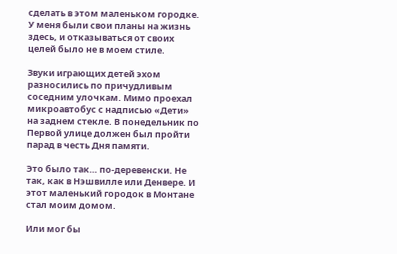сделать в этом маленьком городке. У меня были свои планы на жизнь здесь, и отказываться от своих целей было не в моем стиле.

Звуки играющих детей эхом разносились по причудливым соседним улочкам. Мимо проехал микроавтобус с надписью «Дети» на заднем стекле. В понедельник по Первой улице должен был пройти парад в честь Дня памяти.

Это было так… по-деревенски. Не так, как в Нэшвилле или Денвере. И этот маленький городок в Монтане стал моим домом.

Или мог бы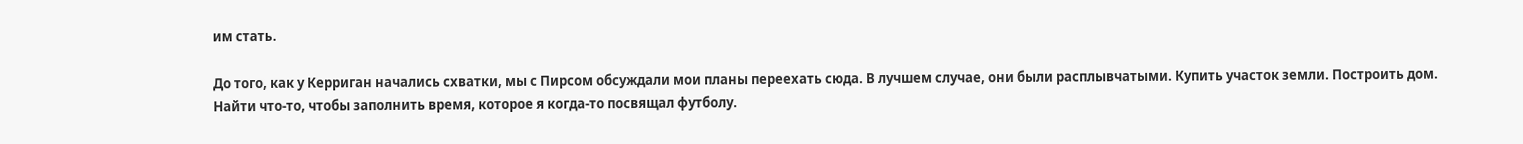им стать.

До того, как у Керриган начались схватки, мы с Пирсом обсуждали мои планы переехать сюда. В лучшем случае, они были расплывчатыми. Купить участок земли. Построить дом. Найти что-то, чтобы заполнить время, которое я когда-то посвящал футболу.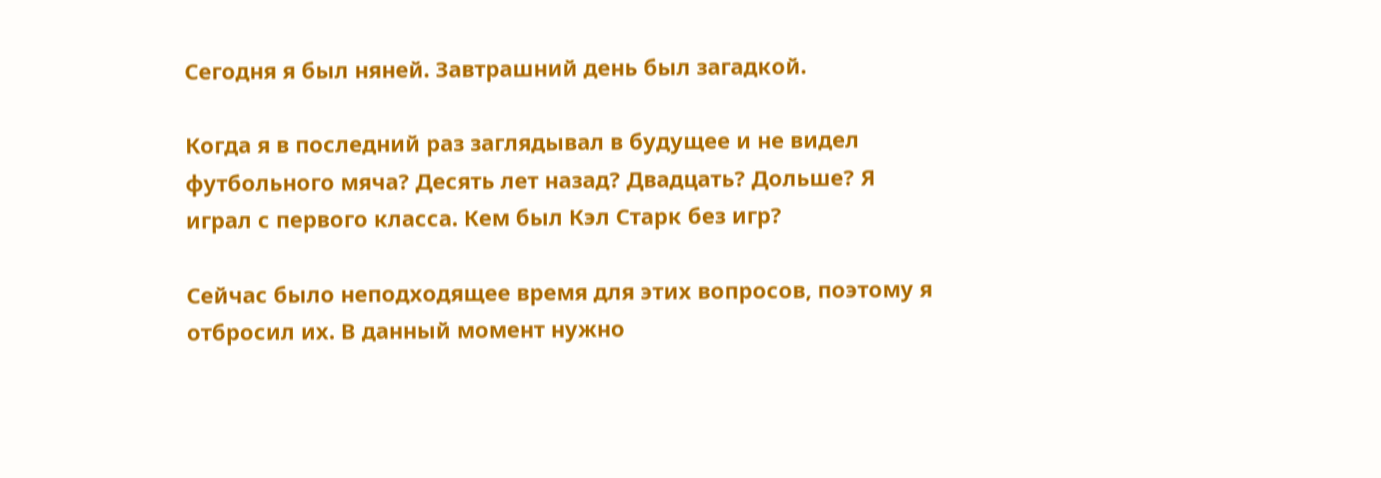Сегодня я был няней. Завтрашний день был загадкой.

Когда я в последний раз заглядывал в будущее и не видел футбольного мяча? Десять лет назад? Двадцать? Дольше? Я играл с первого класса. Кем был Кэл Старк без игр?

Сейчас было неподходящее время для этих вопросов, поэтому я отбросил их. В данный момент нужно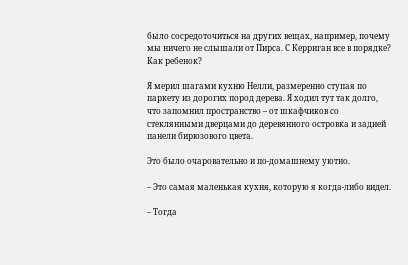было сосредоточиться на других вещах, например, почему мы ничего не слышали от Пирса. С Керриган все в порядке? Как ребенок?

Я мерил шагами кухню Нелли, размеренно ступая по паркету из дорогих пород дерева. Я ходил тут так долго, что запомнил пространство – от шкафчиков со стеклянными дверцами до деревянного островка и задней панели бирюзового цвета.

Это было очаровательно и по-домашнему уютно.

– Это самая маленькая кухня, которую я когда-либо видел.

– Тогда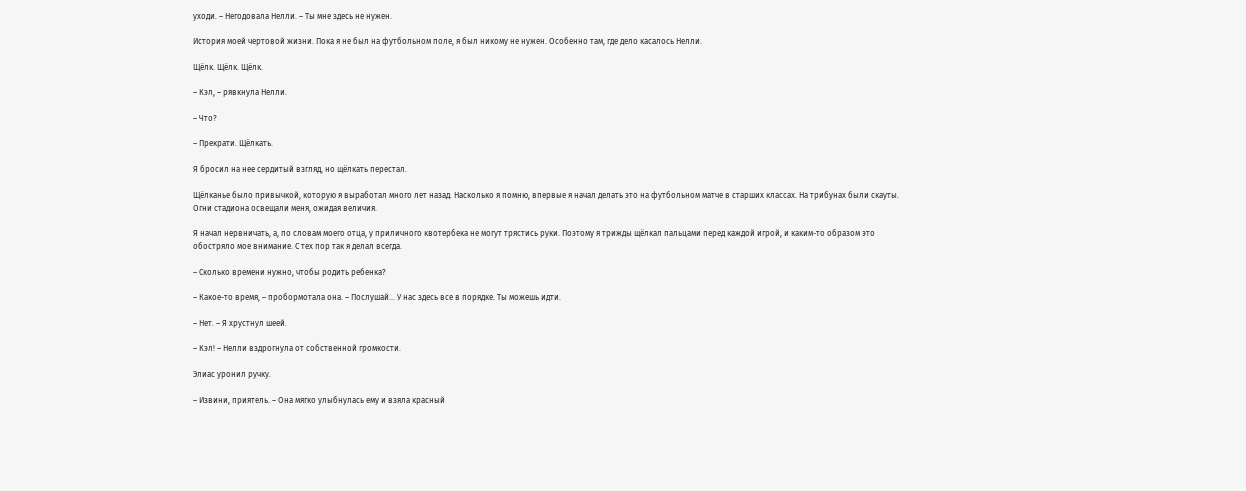уходи. – Негодовала Нелли. – Ты мне здесь не нужен.

История моей чертовой жизни. Пока я не был на футбольном поле, я был никому не нужен. Особенно там, где дело касалось Нелли.

Щёлк. Щёлк. Щёлк.

– Кэл, – рявкнула Нелли.

– Что?

– Прекрати. Щёлкать.

Я бросил на нее сердитый взгляд, но щёлкать перестал.

Щёлканье было привычкой, которую я выработал много лет назад. Насколько я помню, впервые я начал делать это на футбольном матче в старших классах. На трибунах были скауты. Огни стадиона освещали меня, ожидая величия.

Я начал нервничать, а, по словам моего отца, у приличного квотербека не могут трястись руки. Поэтому я трижды щёлкал пальцами перед каждой игрой, и каким-то образом это обостряло мое внимание. С тех пор так я делал всегда.

– Сколько времени нужно, чтобы родить ребенка?

– Какое-то время, – пробормотала она. – Послушай… У нас здесь все в порядке. Ты можешь идти.

– Нет. – Я хрустнул шеей.

– Кэл! – Нелли вздрогнула от собственной громкости.

Элиас уронил ручку.

– Извини, приятель. – Она мягко улыбнулась ему и взяла красный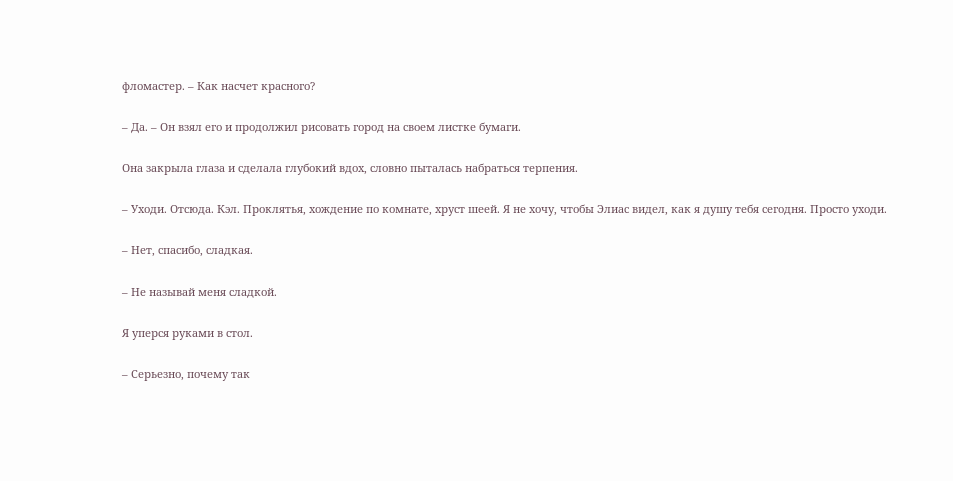фломастер. – Как насчет красного?

– Да. – Он взял его и продолжил рисовать город на своем листке бумаги.

Она закрыла глаза и сделала глубокий вдох, словно пыталась набраться терпения.

– Уходи. Отсюда. Кэл. Проклятья, хождение по комнате, хруст шеей. Я не хочу, чтобы Элиас видел, как я душу тебя сегодня. Просто уходи.

– Нет, спасибо, сладкая.

– Не называй меня сладкой.

Я уперся руками в стол.

– Серьезно, почему так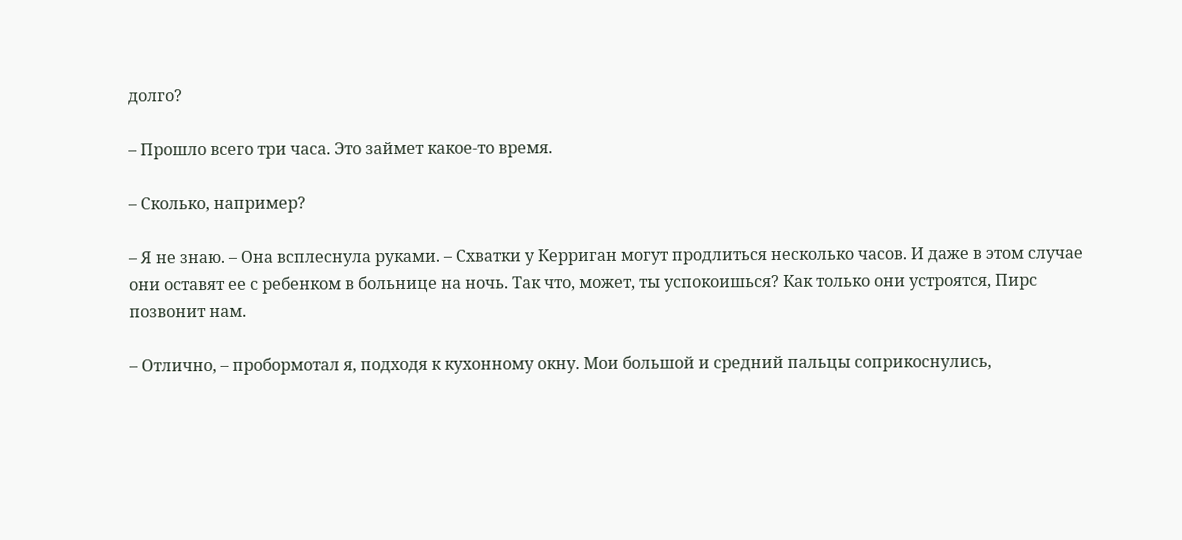долго?

– Прошло всего три часа. Это займет какое-то время.

– Сколько, например?

– Я не знаю. – Она всплеснула руками. – Схватки у Керриган могут продлиться несколько часов. И даже в этом случае они оставят ее с ребенком в больнице на ночь. Так что, может, ты успокоишься? Как только они устроятся, Пирс позвонит нам.

– Отлично, – пробормотал я, подходя к кухонному окну. Мои большой и средний пальцы соприкоснулись,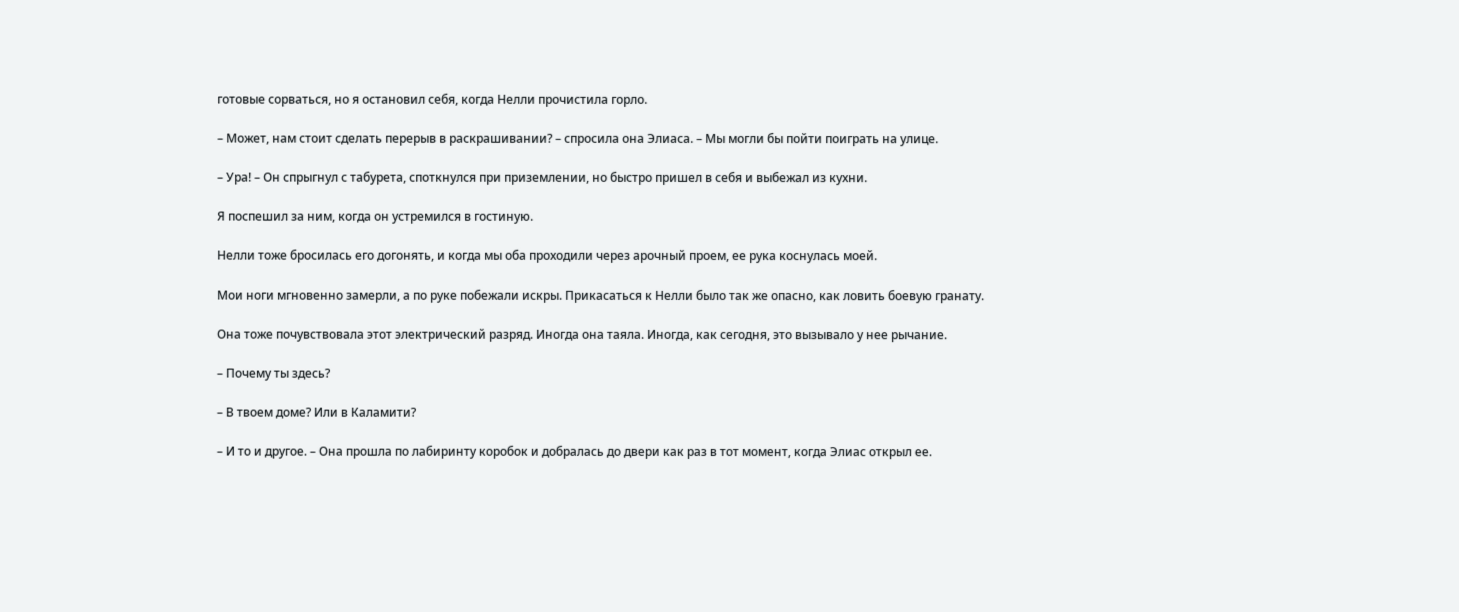готовые сорваться, но я остановил себя, когда Нелли прочистила горло.

– Может, нам стоит сделать перерыв в раскрашивании? – спросила она Элиаса. – Мы могли бы пойти поиграть на улице.

– Ура! – Он спрыгнул с табурета, споткнулся при приземлении, но быстро пришел в себя и выбежал из кухни.

Я поспешил за ним, когда он устремился в гостиную.

Нелли тоже бросилась его догонять, и когда мы оба проходили через арочный проем, ее рука коснулась моей.

Мои ноги мгновенно замерли, а по руке побежали искры. Прикасаться к Нелли было так же опасно, как ловить боевую гранату.

Она тоже почувствовала этот электрический разряд. Иногда она таяла. Иногда, как сегодня, это вызывало у нее рычание.

– Почему ты здесь?

– В твоем доме? Или в Каламити?

– И то и другое. – Она прошла по лабиринту коробок и добралась до двери как раз в тот момент, когда Элиас открыл ее.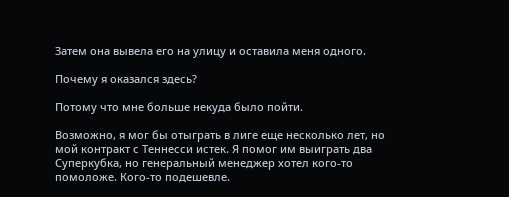Затем она вывела его на улицу и оставила меня одного.

Почему я оказался здесь?

Потому что мне больше некуда было пойти.

Возможно, я мог бы отыграть в лиге еще несколько лет, но мой контракт с Теннесси истек. Я помог им выиграть два Суперкубка, но генеральный менеджер хотел кого-то помоложе. Кого-то подешевле.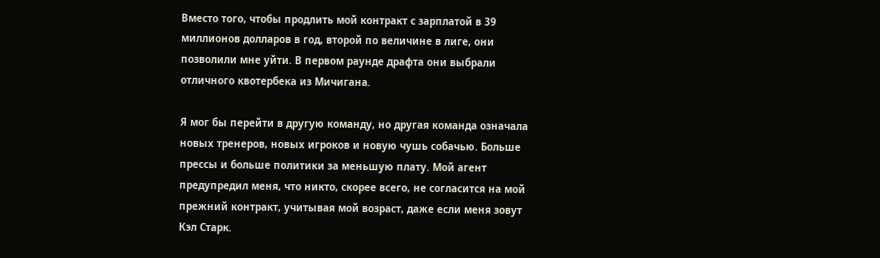Вместо того, чтобы продлить мой контракт с зарплатой в 39 миллионов долларов в год, второй по величине в лиге, они позволили мне уйти. В первом раунде драфта они выбрали отличного квотербека из Мичигана.

Я мог бы перейти в другую команду, но другая команда означала новых тренеров, новых игроков и новую чушь собачью. Больше прессы и больше политики за меньшую плату. Мой агент предупредил меня, что никто, скорее всего, не согласится на мой прежний контракт, учитывая мой возраст, даже если меня зовут Кэл Старк.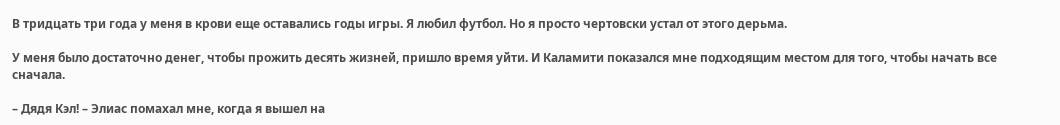В тридцать три года у меня в крови еще оставались годы игры. Я любил футбол. Но я просто чертовски устал от этого дерьма.

У меня было достаточно денег, чтобы прожить десять жизней, пришло время уйти. И Каламити показался мне подходящим местом для того, чтобы начать все сначала.

– Дядя Кэл! – Элиас помахал мне, когда я вышел на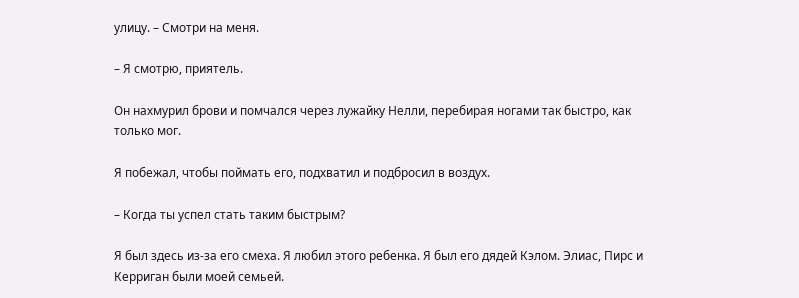улицу. – Смотри на меня.

– Я смотрю, приятель.

Он нахмурил брови и помчался через лужайку Нелли, перебирая ногами так быстро, как только мог.

Я побежал, чтобы поймать его, подхватил и подбросил в воздух.

– Когда ты успел стать таким быстрым?

Я был здесь из-за его смеха. Я любил этого ребенка. Я был его дядей Кэлом. Элиас, Пирс и Керриган были моей семьей.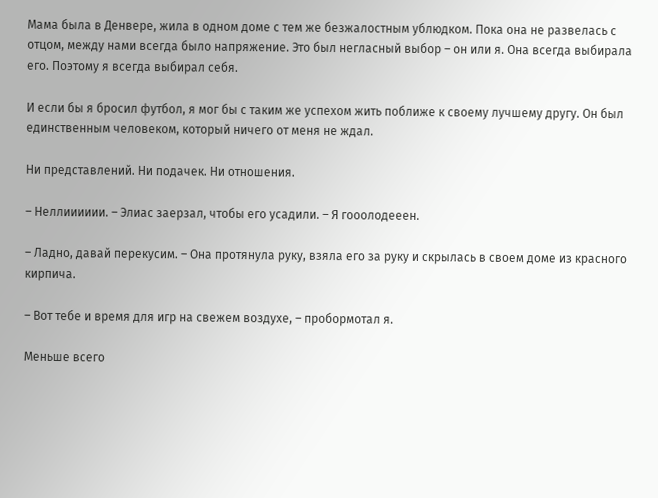Мама была в Денвере, жила в одном доме с тем же безжалостным ублюдком. Пока она не развелась с отцом, между нами всегда было напряжение. Это был негласный выбор – он или я. Она всегда выбирала его. Поэтому я всегда выбирал себя.

И если бы я бросил футбол, я мог бы с таким же успехом жить поближе к своему лучшему другу. Он был единственным человеком, который ничего от меня не ждал.

Ни представлений. Ни подачек. Ни отношения.

– Неллииииии. – Элиас заерзал, чтобы его усадили. – Я гооолодееен.

– Ладно, давай перекусим. – Она протянула руку, взяла его за руку и скрылась в своем доме из красного кирпича.

– Вот тебе и время для игр на свежем воздухе, – пробормотал я.

Меньше всего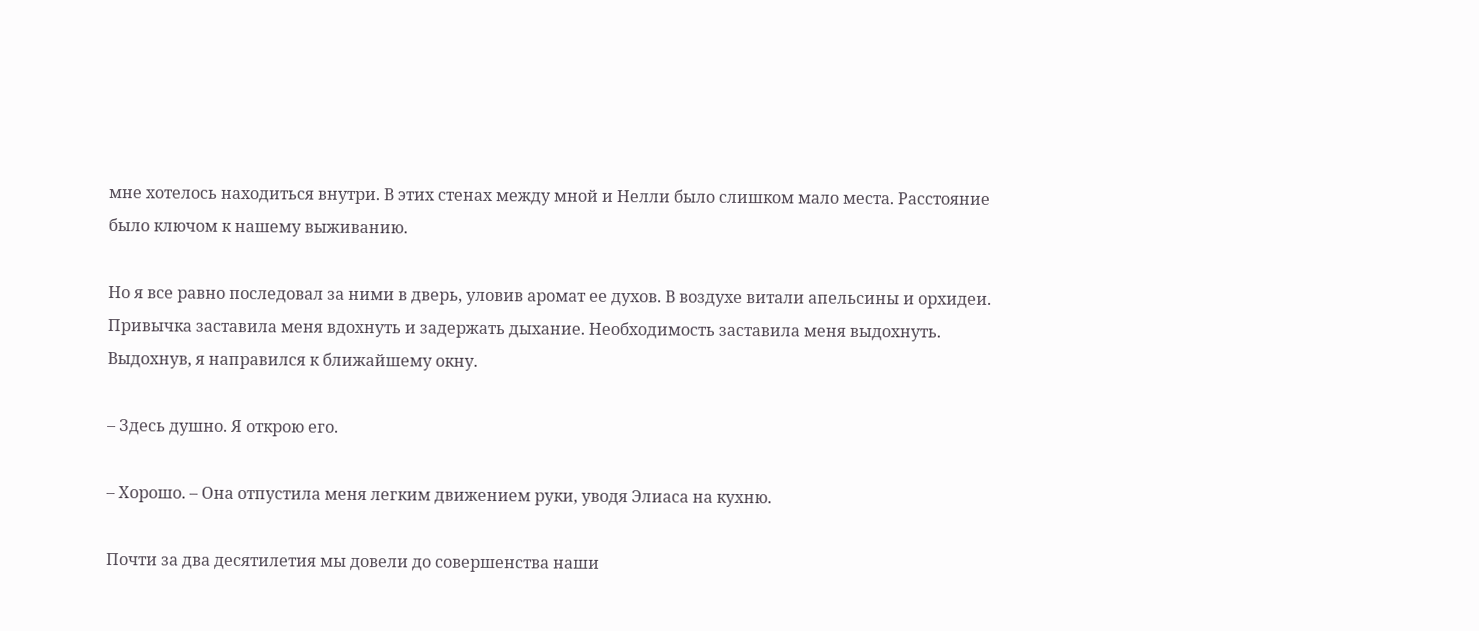мне хотелось находиться внутри. В этих стенах между мной и Нелли было слишком мало места. Расстояние было ключом к нашему выживанию.

Но я все равно последовал за ними в дверь, уловив аромат ее духов. В воздухе витали апельсины и орхидеи. Привычка заставила меня вдохнуть и задержать дыхание. Необходимость заставила меня выдохнуть. Выдохнув, я направился к ближайшему окну.

– Здесь душно. Я открою его.

– Хорошо. – Она отпустила меня легким движением руки, уводя Элиаса на кухню.

Почти за два десятилетия мы довели до совершенства наши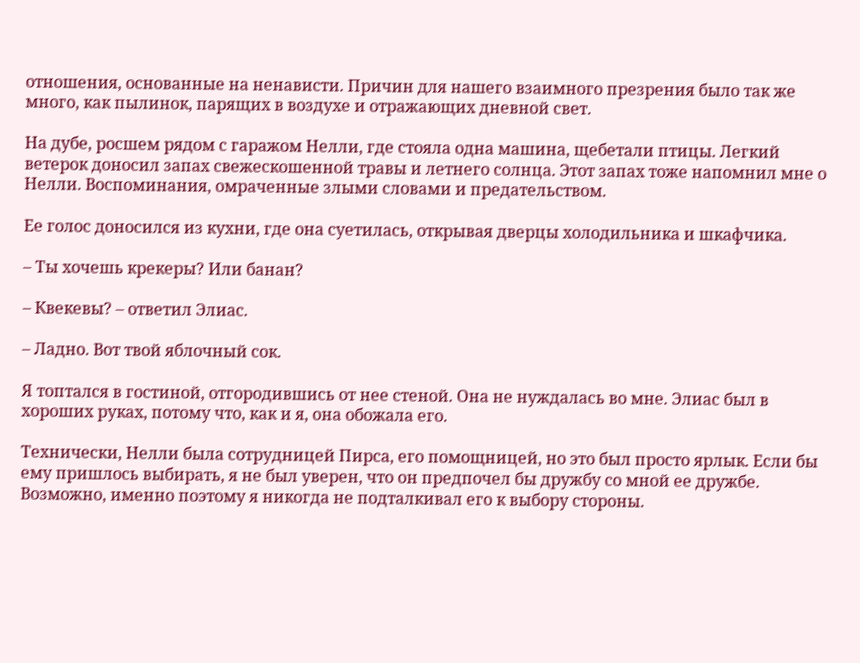отношения, основанные на ненависти. Причин для нашего взаимного презрения было так же много, как пылинок, парящих в воздухе и отражающих дневной свет.

На дубе, росшем рядом с гаражом Нелли, где стояла одна машина, щебетали птицы. Легкий ветерок доносил запах свежескошенной травы и летнего солнца. Этот запах тоже напомнил мне о Нелли. Воспоминания, омраченные злыми словами и предательством.

Ее голос доносился из кухни, где она суетилась, открывая дверцы холодильника и шкафчика.

– Ты хочешь крекеры? Или банан?

– Квекевы? – ответил Элиас.

– Ладно. Вот твой яблочный сок.

Я топтался в гостиной, отгородившись от нее стеной. Она не нуждалась во мне. Элиас был в хороших руках, потому что, как и я, она обожала его.

Технически, Нелли была сотрудницей Пирса, его помощницей, но это был просто ярлык. Если бы ему пришлось выбирать, я не был уверен, что он предпочел бы дружбу со мной ее дружбе. Возможно, именно поэтому я никогда не подталкивал его к выбору стороны.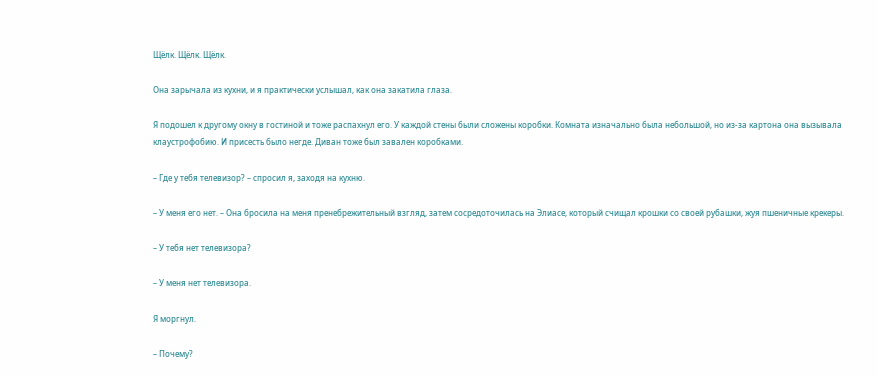Щёлк. Щёлк. Щёлк.

Она зарычала из кухни, и я практически услышал, как она закатила глаза.

Я подошел к другому окну в гостиной и тоже распахнул его. У каждой стены были сложены коробки. Комната изначально была небольшой, но из-за картона она вызывала клаустрофобию. И присесть было негде. Диван тоже был завален коробками.

– Где у тебя телевизор? – спросил я, заходя на кухню.

– У меня его нет. – Она бросила на меня пренебрежительный взгляд, затем сосредоточилась на Элиасе, который счищал крошки со своей рубашки, жуя пшеничные крекеры.

– У тебя нет телевизора?

– У меня нет телевизора.

Я моргнул.

– Почему?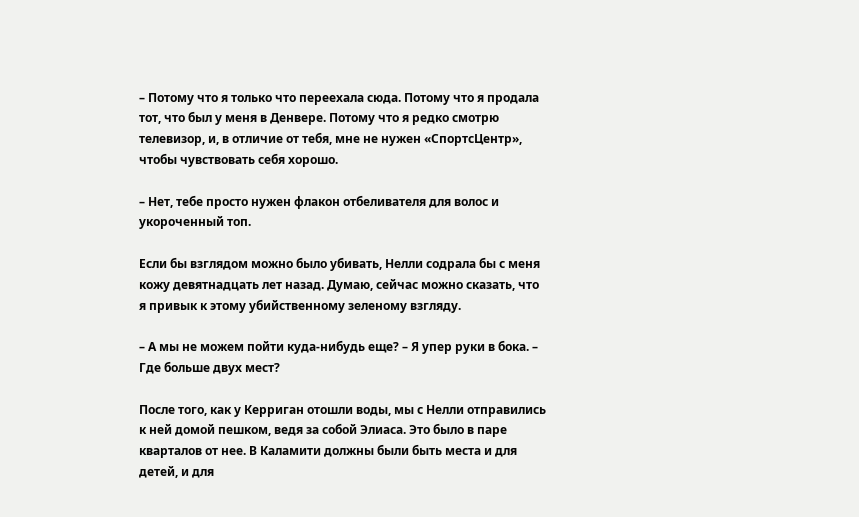– Потому что я только что переехала сюда. Потому что я продала тот, что был у меня в Денвере. Потому что я редко смотрю телевизор, и, в отличие от тебя, мне не нужен «СпортсЦентр», чтобы чувствовать себя хорошо.

– Нет, тебе просто нужен флакон отбеливателя для волос и укороченный топ.

Если бы взглядом можно было убивать, Нелли содрала бы с меня кожу девятнадцать лет назад. Думаю, сейчас можно сказать, что я привык к этому убийственному зеленому взгляду.

– А мы не можем пойти куда-нибудь еще? – Я упер руки в бока. – Где больше двух мест?

После того, как у Керриган отошли воды, мы с Нелли отправились к ней домой пешком, ведя за собой Элиаса. Это было в паре кварталов от нее. В Каламити должны были быть места и для детей, и для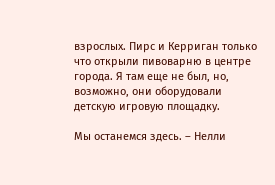взрослых. Пирс и Керриган только что открыли пивоварню в центре города. Я там еще не был, но, возможно, они оборудовали детскую игровую площадку.

Мы останемся здесь. – Нелли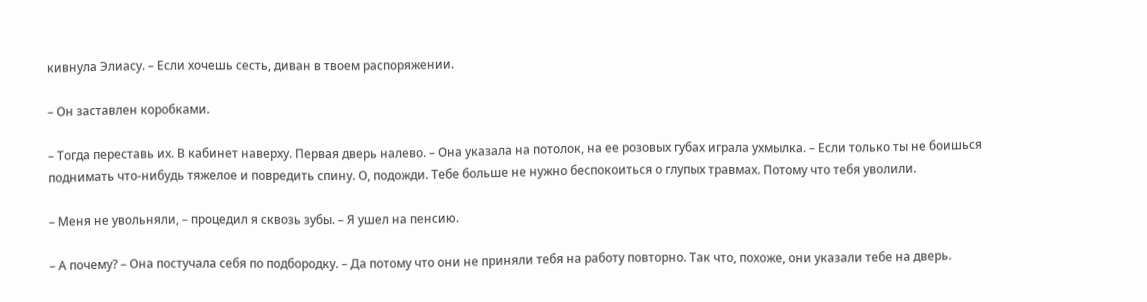кивнула Элиасу. – Если хочешь сесть, диван в твоем распоряжении.

– Он заставлен коробками.

– Тогда переставь их. В кабинет наверху. Первая дверь налево. – Она указала на потолок, на ее розовых губах играла ухмылка. – Если только ты не боишься поднимать что-нибудь тяжелое и повредить спину. О, подожди. Тебе больше не нужно беспокоиться о глупых травмах. Потому что тебя уволили.

– Меня не увольняли, – процедил я сквозь зубы. – Я ушел на пенсию.

– А почему? – Она постучала себя по подбородку. – Да потому что они не приняли тебя на работу повторно. Так что, похоже, они указали тебе на дверь.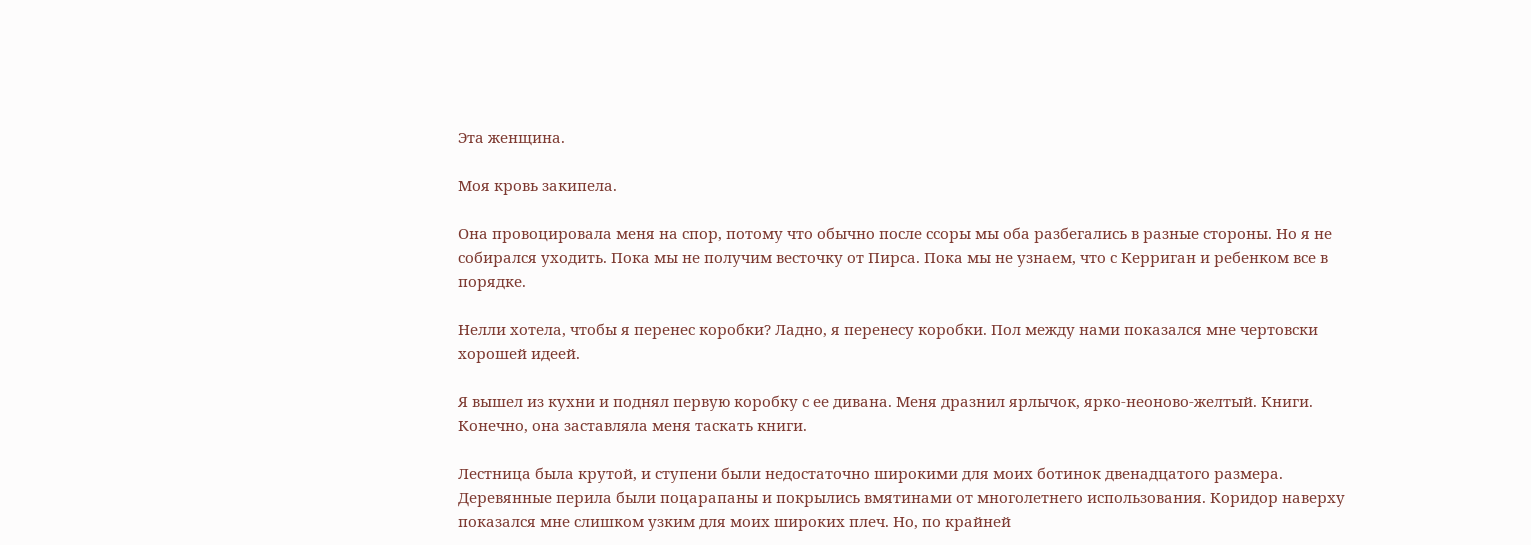Эта женщина.

Моя кровь закипела.

Она провоцировала меня на спор, потому что обычно после ссоры мы оба разбегались в разные стороны. Но я не собирался уходить. Пока мы не получим весточку от Пирса. Пока мы не узнаем, что с Керриган и ребенком все в порядке.

Нелли хотела, чтобы я перенес коробки? Ладно, я перенесу коробки. Пол между нами показался мне чертовски хорошей идеей.

Я вышел из кухни и поднял первую коробку с ее дивана. Меня дразнил ярлычок, ярко-неоново-желтый. Книги. Конечно, она заставляла меня таскать книги.

Лестница была крутой, и ступени были недостаточно широкими для моих ботинок двенадцатого размера. Деревянные перила были поцарапаны и покрылись вмятинами от многолетнего использования. Коридор наверху показался мне слишком узким для моих широких плеч. Но, по крайней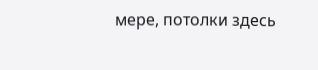мере, потолки здесь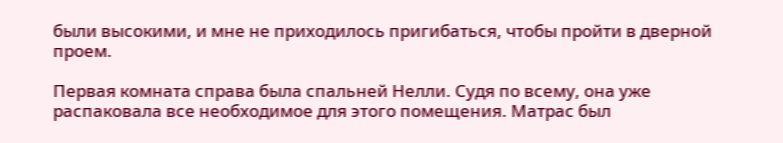были высокими, и мне не приходилось пригибаться, чтобы пройти в дверной проем.

Первая комната справа была спальней Нелли. Судя по всему, она уже распаковала все необходимое для этого помещения. Матрас был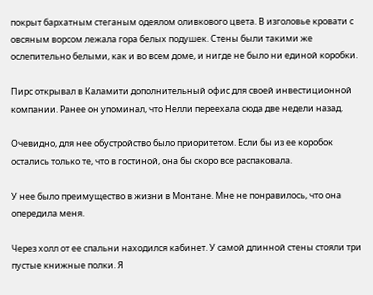покрыт бархатным стеганым одеялом оливкового цвета. В изголовье кровати с овсяным ворсом лежала гора белых подушек. Стены были такими же ослепительно белыми, как и во всем доме, и нигде не было ни единой коробки.

Пирс открывал в Каламити дополнительный офис для своей инвестиционной компании. Ранее он упоминал, что Нелли переехала сюда две недели назад.

Очевидно, для нее обустройство было приоритетом. Если бы из ее коробок остались только те, что в гостиной, она бы скоро все распаковала.

У нее было преимущество в жизни в Монтане. Мне не понравилось, что она опередила меня.

Через холл от ее спальни находился кабинет. У самой длинной стены стояли три пустые книжные полки. Я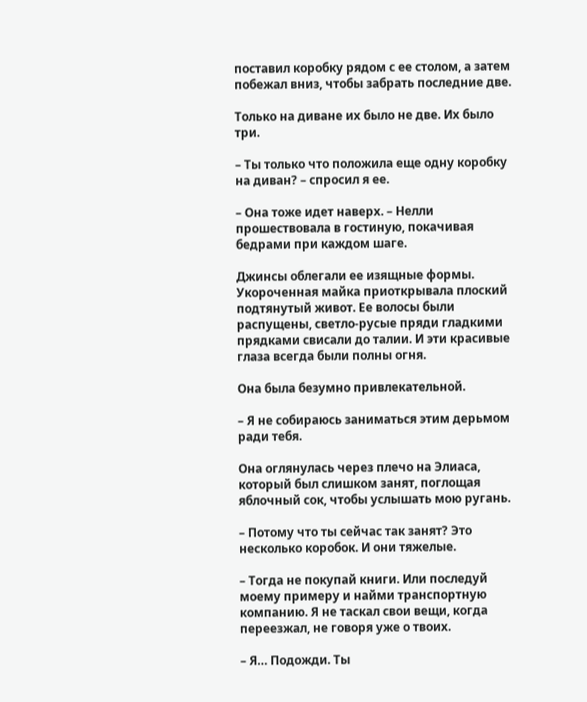поставил коробку рядом с ее столом, а затем побежал вниз, чтобы забрать последние две.

Только на диване их было не две. Их было три.

– Ты только что положила еще одну коробку на диван? – спросил я ее.

– Она тоже идет наверх. – Нелли прошествовала в гостиную, покачивая бедрами при каждом шаге.

Джинсы облегали ее изящные формы. Укороченная майка приоткрывала плоский подтянутый живот. Ее волосы были распущены, светло-русые пряди гладкими прядками свисали до талии. И эти красивые глаза всегда были полны огня.

Она была безумно привлекательной.

– Я не собираюсь заниматься этим дерьмом ради тебя.

Она оглянулась через плечо на Элиаса, который был слишком занят, поглощая яблочный сок, чтобы услышать мою ругань.

– Потому что ты сейчас так занят? Это несколько коробок. И они тяжелые.

– Тогда не покупай книги. Или последуй моему примеру и найми транспортную компанию. Я не таскал свои вещи, когда переезжал, не говоря уже о твоих.

– Я… Подожди. Ты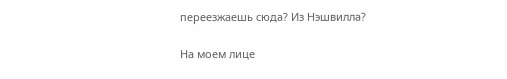переезжаешь сюда? Из Нэшвилла?

На моем лице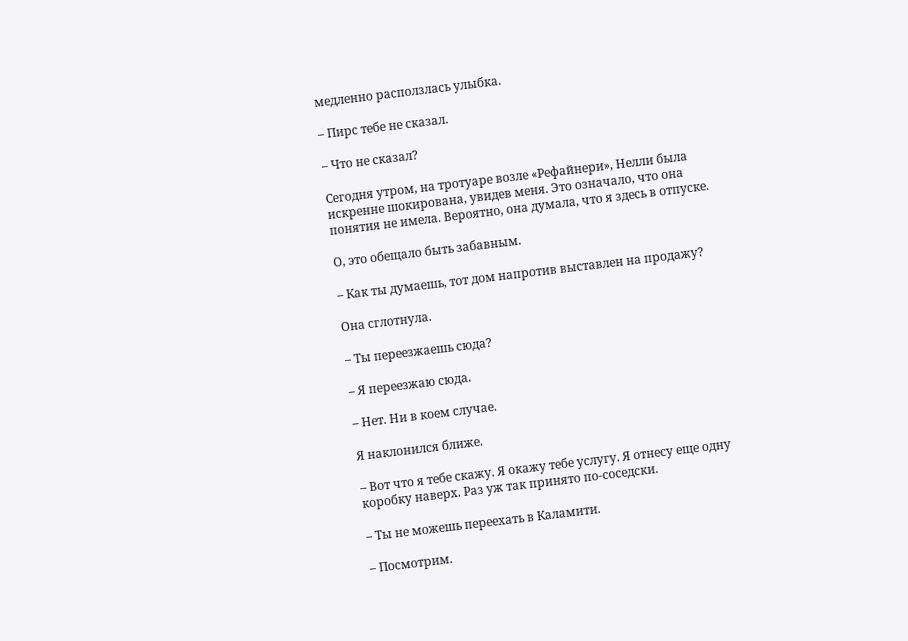медленно расползлась улыбка.

– Пирс тебе не сказал.

– Что не сказал?

Сегодня утром, на тротуаре возле «Рефайнери», Нелли была искренне шокирована, увидев меня. Это означало, что она понятия не имела. Вероятно, она думала, что я здесь в отпуске.

О, это обещало быть забавным.

– Как ты думаешь, тот дом напротив выставлен на продажу?

Она сглотнула.

– Ты переезжаешь сюда?

– Я переезжаю сюда.

– Нет. Ни в коем случае.

Я наклонился ближе.

– Вот что я тебе скажу. Я окажу тебе услугу. Я отнесу еще одну коробку наверх. Раз уж так принято по-соседски.

– Ты не можешь переехать в Каламити.

– Посмотрим.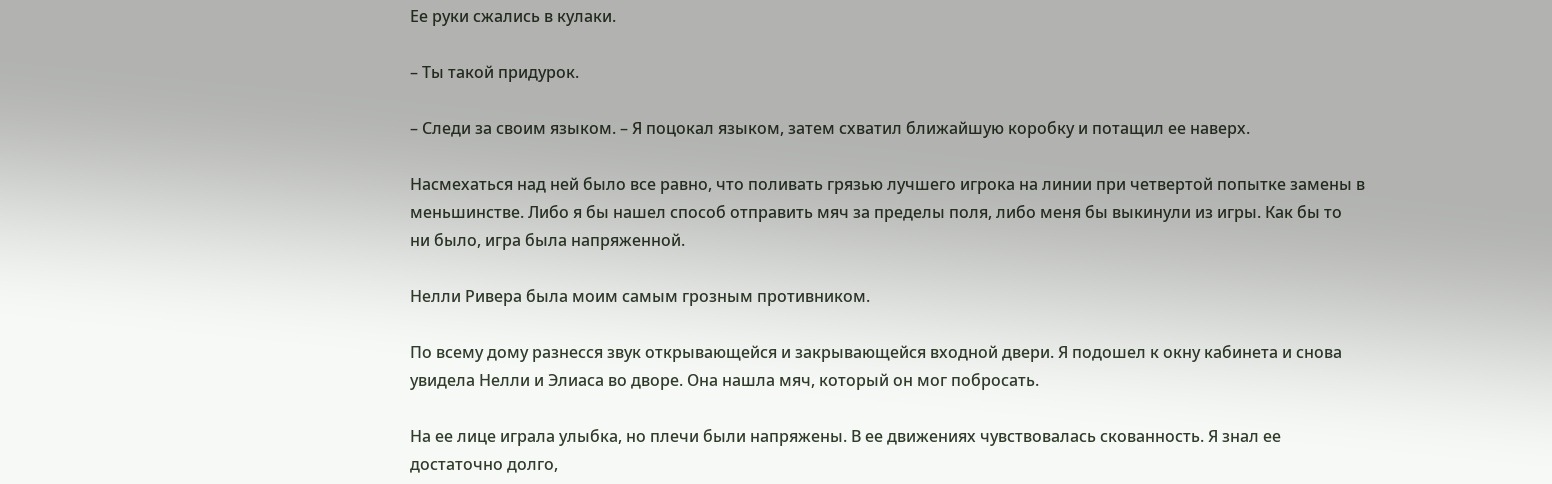Ее руки сжались в кулаки.

– Ты такой придурок.

– Следи за своим языком. – Я поцокал языком, затем схватил ближайшую коробку и потащил ее наверх.

Насмехаться над ней было все равно, что поливать грязью лучшего игрока на линии при четвертой попытке замены в меньшинстве. Либо я бы нашел способ отправить мяч за пределы поля, либо меня бы выкинули из игры. Как бы то ни было, игра была напряженной.

Нелли Ривера была моим самым грозным противником.

По всему дому разнесся звук открывающейся и закрывающейся входной двери. Я подошел к окну кабинета и снова увидела Нелли и Элиаса во дворе. Она нашла мяч, который он мог побросать.

На ее лице играла улыбка, но плечи были напряжены. В ее движениях чувствовалась скованность. Я знал ее достаточно долго,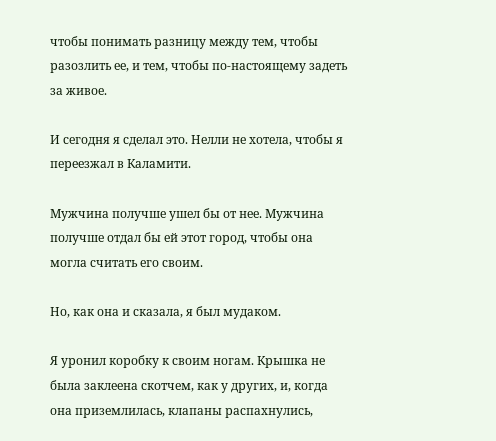чтобы понимать разницу между тем, чтобы разозлить ее, и тем, чтобы по-настоящему задеть за живое.

И сегодня я сделал это. Нелли не хотела, чтобы я переезжал в Каламити.

Мужчина получше ушел бы от нее. Мужчина получше отдал бы ей этот город, чтобы она могла считать его своим.

Но, как она и сказала, я был мудаком.

Я уронил коробку к своим ногам. Крышка не была заклеена скотчем, как у других, и, когда она приземлилась, клапаны распахнулись,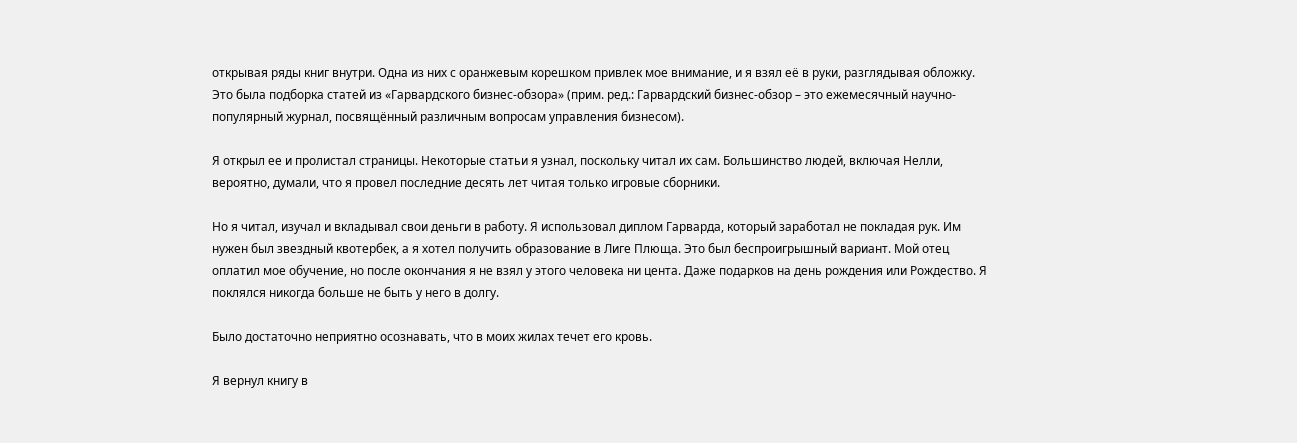открывая ряды книг внутри. Одна из них с оранжевым корешком привлек мое внимание, и я взял её в руки, разглядывая обложку. Это была подборка статей из «Гарвардского бизнес-обзора» (прим. ред.: Гарвардский бизнес-обзор – это ежемесячный научно-популярный журнал, посвящённый различным вопросам управления бизнесом).

Я открыл ее и пролистал страницы. Некоторые статьи я узнал, поскольку читал их сам. Большинство людей, включая Нелли, вероятно, думали, что я провел последние десять лет читая только игровые сборники.

Но я читал, изучал и вкладывал свои деньги в работу. Я использовал диплом Гарварда, который заработал не покладая рук. Им нужен был звездный квотербек, а я хотел получить образование в Лиге Плюща. Это был беспроигрышный вариант. Мой отец оплатил мое обучение, но после окончания я не взял у этого человека ни цента. Даже подарков на день рождения или Рождество. Я поклялся никогда больше не быть у него в долгу.

Было достаточно неприятно осознавать, что в моих жилах течет его кровь.

Я вернул книгу в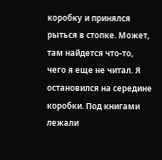коробку и принялся рыться в стопке. Может, там найдется что-то, чего я еще не читал. Я остановился на середине коробки. Под книгами лежали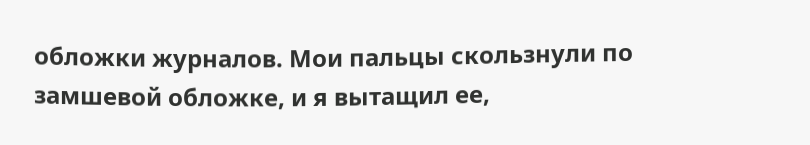обложки журналов. Мои пальцы скользнули по замшевой обложке, и я вытащил ее,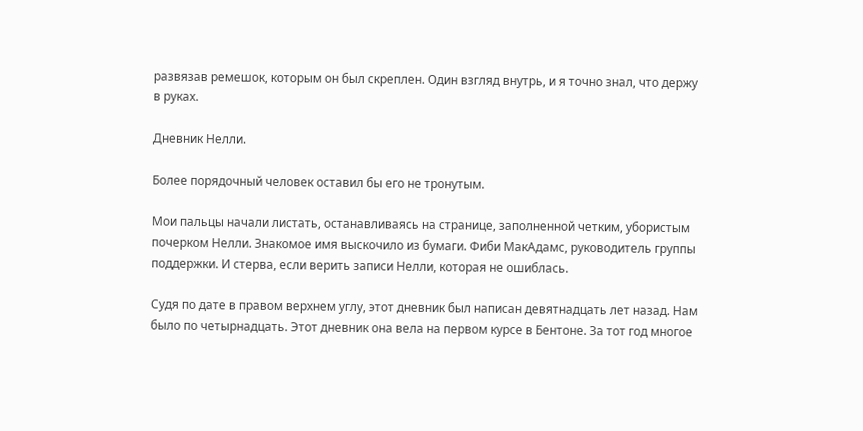развязав ремешок, которым он был скреплен. Один взгляд внутрь, и я точно знал, что держу в руках.

Дневник Нелли.

Более порядочный человек оставил бы его не тронутым.

Мои пальцы начали листать, останавливаясь на странице, заполненной четким, убористым почерком Нелли. Знакомое имя выскочило из бумаги. Фиби МакАдамс, руководитель группы поддержки. И стерва, если верить записи Нелли, которая не ошиблась.

Судя по дате в правом верхнем углу, этот дневник был написан девятнадцать лет назад. Нам было по четырнадцать. Этот дневник она вела на первом курсе в Бентоне. За тот год многое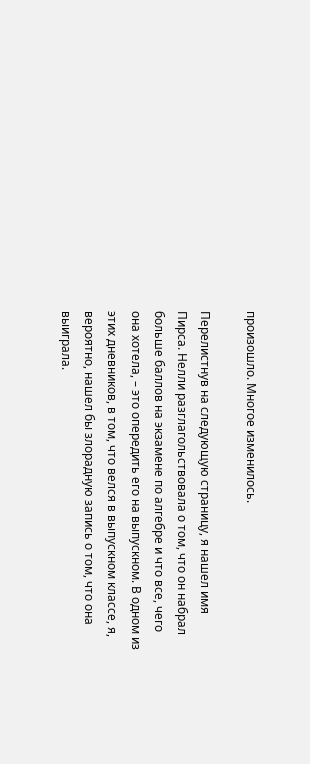произошло. Многое изменилось.

Перелистнув на следующую страницу, я нашел имя Пирса. Нелли разглагольствовала о том, что он набрал больше баллов на экзамене по алгебре и что все, чего она хотела, – это опередить его на выпускном. В одном из этих дневников, в том, что велся в выпускном классе, я, вероятно, нашел бы злорадную запись о том, что она выиграла.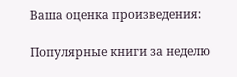Ваша оценка произведения:

Популярные книги за неделю